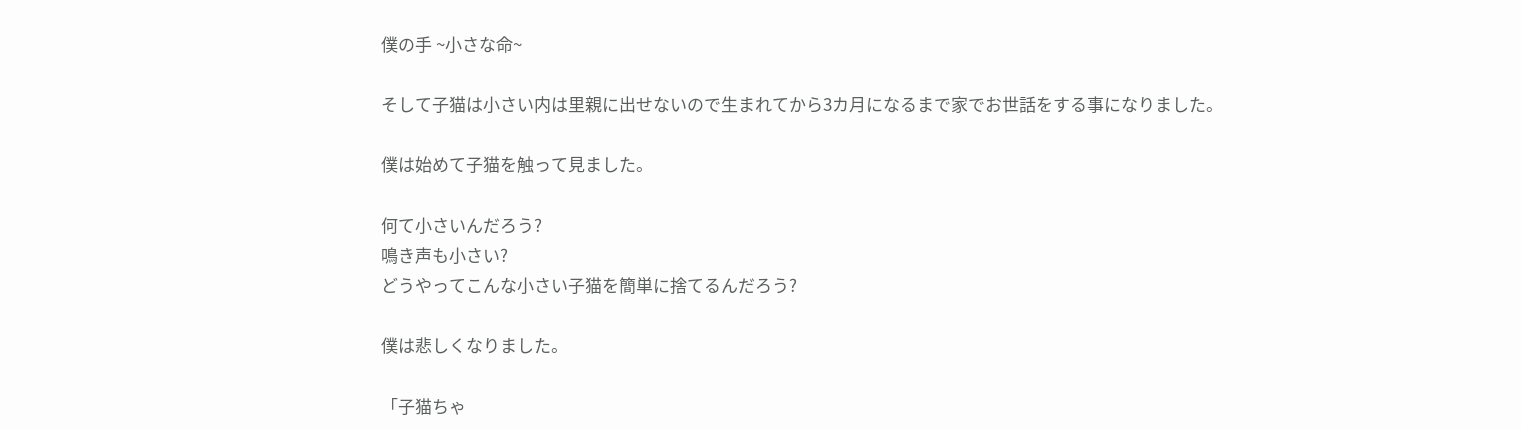僕の手 ~小さな命~

そして子猫は小さい内は里親に出せないので生まれてから3カ月になるまで家でお世話をする事になりました。

僕は始めて子猫を触って見ました。

何て小さいんだろう?
鳴き声も小さい?
どうやってこんな小さい子猫を簡単に捨てるんだろう?

僕は悲しくなりました。

「子猫ちゃ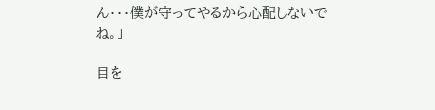ん・・・僕が守ってやるから心配しないでね。」

目を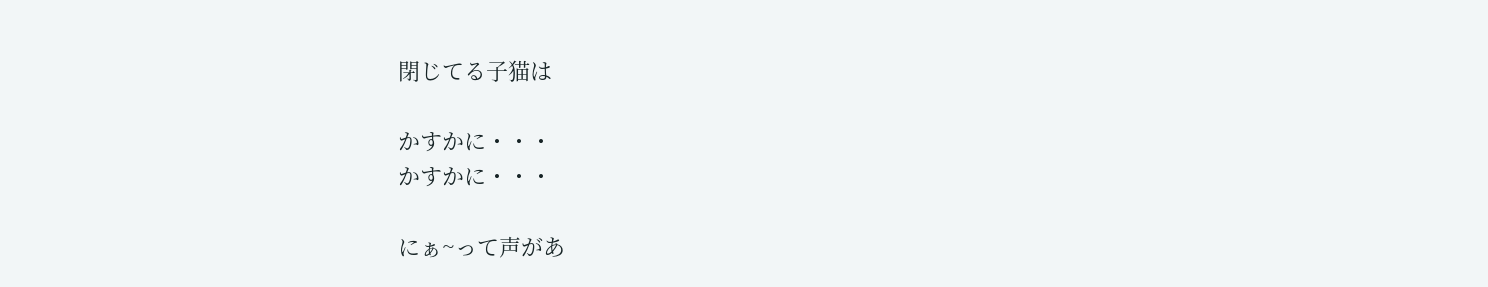閉じてる子猫は

かすかに・・・
かすかに・・・

にぁ~って声があ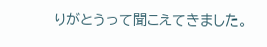りがとうって聞こえてきました。